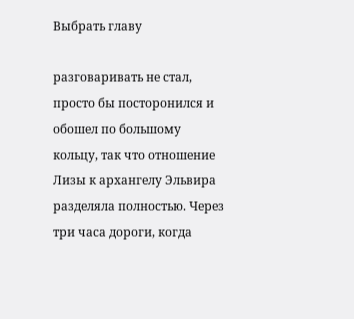Выбрать главу

разговаривать не стал, просто бы посторонился и обошел по большому кольцу, так что отношение Лизы к архангелу Эльвира разделяла полностью. Через три часа дороги, когда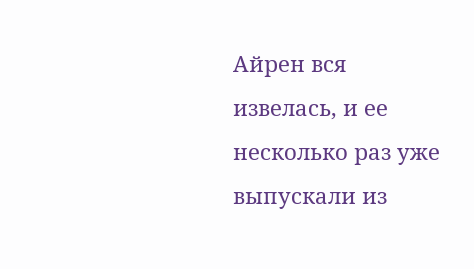Айрен вся извелась, и ее несколько раз уже выпускали из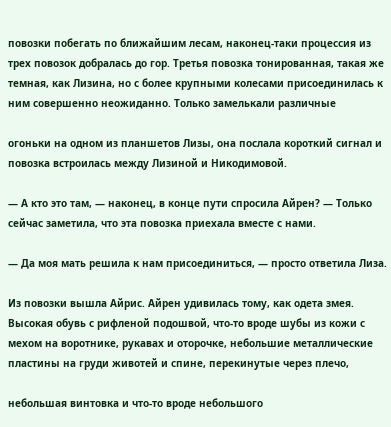повозки побегать по ближайшим лесам, наконец-таки процессия из трех повозок добралась до гор. Третья повозка тонированная, такая же темная, как Лизина, но с более крупными колесами присоединилась к ним совершенно неожиданно. Только замелькали различные

огоньки на одном из планшетов Лизы, она послала короткий сигнал и повозка встроилась между Лизиной и Никодимовой.

— А кто это там, — наконец, в конце пути спросила Айрен? — Только сейчас заметила, что эта повозка приехала вместе с нами.

— Да моя мать решила к нам присоединиться, — просто ответила Лиза.

Из повозки вышла Айрис. Айрен удивилась тому, как одета змея. Высокая обувь с рифленой подошвой, что-то вроде шубы из кожи с мехом на воротнике, рукавах и оторочке, небольшие металлические пластины на груди животей и спине, перекинутые через плечо,

небольшая винтовка и что-то вроде небольшого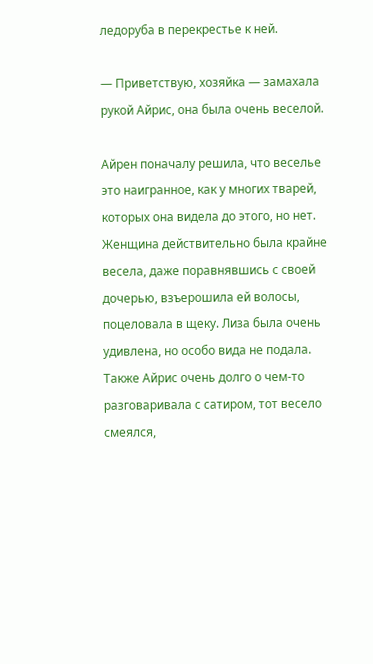ледоруба в перекрестье к ней.

— Приветствую, хозяйка — замахала рукой Айрис, она была очень веселой.

Айрен поначалу решила, что веселье это наигранное, как у многих тварей, которых она видела до этого, но нет. Женщина действительно была крайне весела, даже поравнявшись с своей дочерью, взъерошила ей волосы, поцеловала в щеку. Лиза была очень удивлена, но особо вида не подала. Также Айрис очень долго о чем-то разговаривала с сатиром, тот весело смеялся,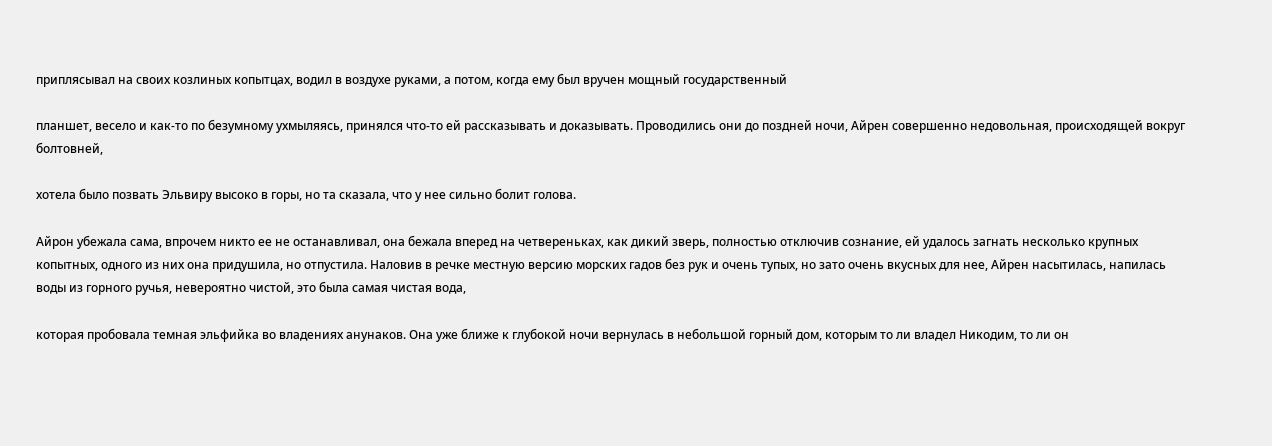приплясывал на своих козлиных копытцах, водил в воздухе руками, а потом, когда ему был вручен мощный государственный

планшет, весело и как-то по безумному ухмыляясь, принялся что-то ей рассказывать и доказывать. Проводились они до поздней ночи, Айрен совершенно недовольная, происходящей вокруг болтовней,

хотела было позвать Эльвиру высоко в горы, но та сказала, что у нее сильно болит голова.

Айрон убежала сама, впрочем никто ее не останавливал, она бежала вперед на четвереньках, как дикий зверь, полностью отключив сознание, ей удалось загнать несколько крупных копытных, одного из них она придушила, но отпустила. Наловив в речке местную версию морских гадов без рук и очень тупых, но зато очень вкусных для нее, Айрен насытилась, напилась воды из горного ручья, невероятно чистой, это была самая чистая вода,

которая пробовала темная эльфийка во владениях анунаков. Она уже ближе к глубокой ночи вернулась в небольшой горный дом, которым то ли владел Никодим, то ли он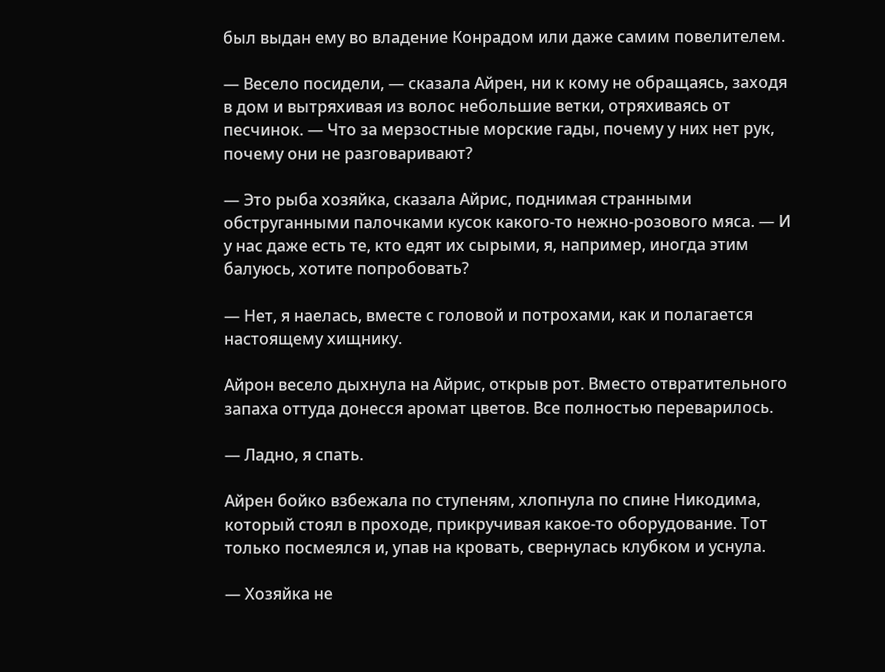был выдан ему во владение Конрадом или даже самим повелителем.

— Весело посидели, — сказала Айрен, ни к кому не обращаясь, заходя в дом и вытряхивая из волос небольшие ветки, отряхиваясь от песчинок. — Что за мерзостные морские гады, почему у них нет рук, почему они не разговаривают?

— Это рыба хозяйка, сказала Айрис, поднимая странными обструганными палочками кусок какого-то нежно-розового мяса. — И у нас даже есть те, кто едят их сырыми, я, например, иногда этим балуюсь, хотите попробовать?

— Нет, я наелась, вместе с головой и потрохами, как и полагается настоящему хищнику.

Айрон весело дыхнула на Айрис, открыв рот. Вместо отвратительного запаха оттуда донесся аромат цветов. Все полностью переварилось.

— Ладно, я спать.

Айрен бойко взбежала по ступеням, хлопнула по спине Никодима, который стоял в проходе, прикручивая какое-то оборудование. Тот только посмеялся и, упав на кровать, свернулась клубком и уснула.

— Хозяйка не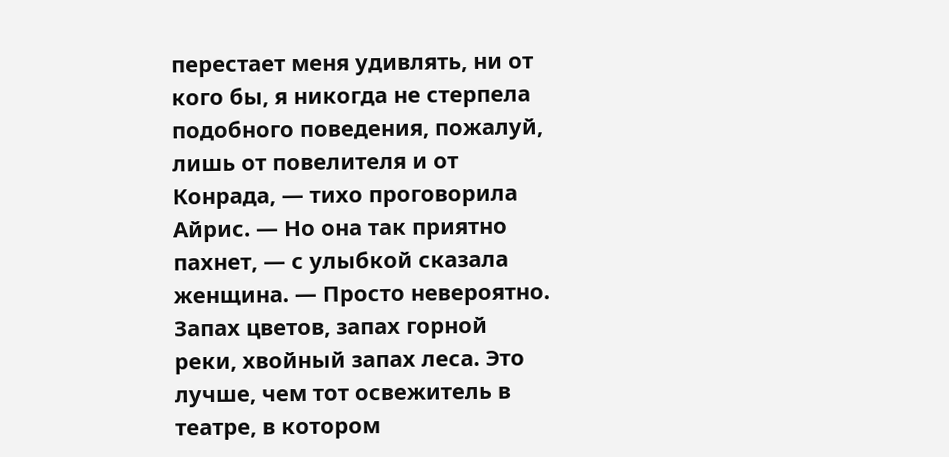перестает меня удивлять, ни от кого бы, я никогда не стерпела подобного поведения, пожалуй, лишь от повелителя и от Конрада, — тихо проговорила Айрис. — Но она так приятно пахнет, — с улыбкой сказала женщина. — Просто невероятно. Запах цветов, запах горной реки, хвойный запах леса. Это лучше, чем тот освежитель в театре, в котором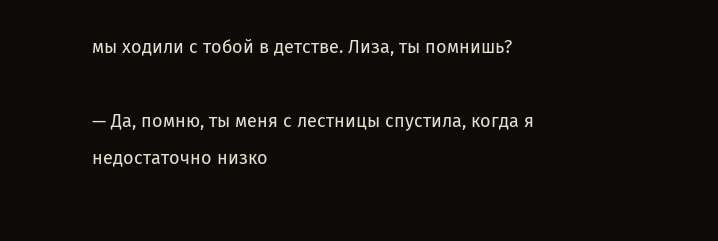мы ходили с тобой в детстве. Лиза, ты помнишь?

— Да, помню, ты меня с лестницы спустила, когда я недостаточно низко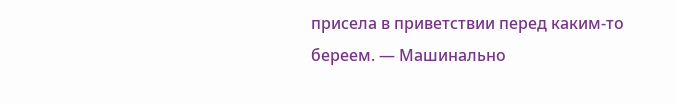присела в приветствии перед каким-то береем. — Машинально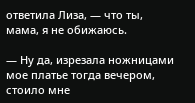ответила Лиза, — что ты, мама, я не обижаюсь.

— Ну да, изрезала ножницами мое платье тогда вечером, стоило мне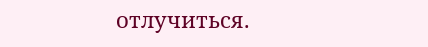отлучиться.